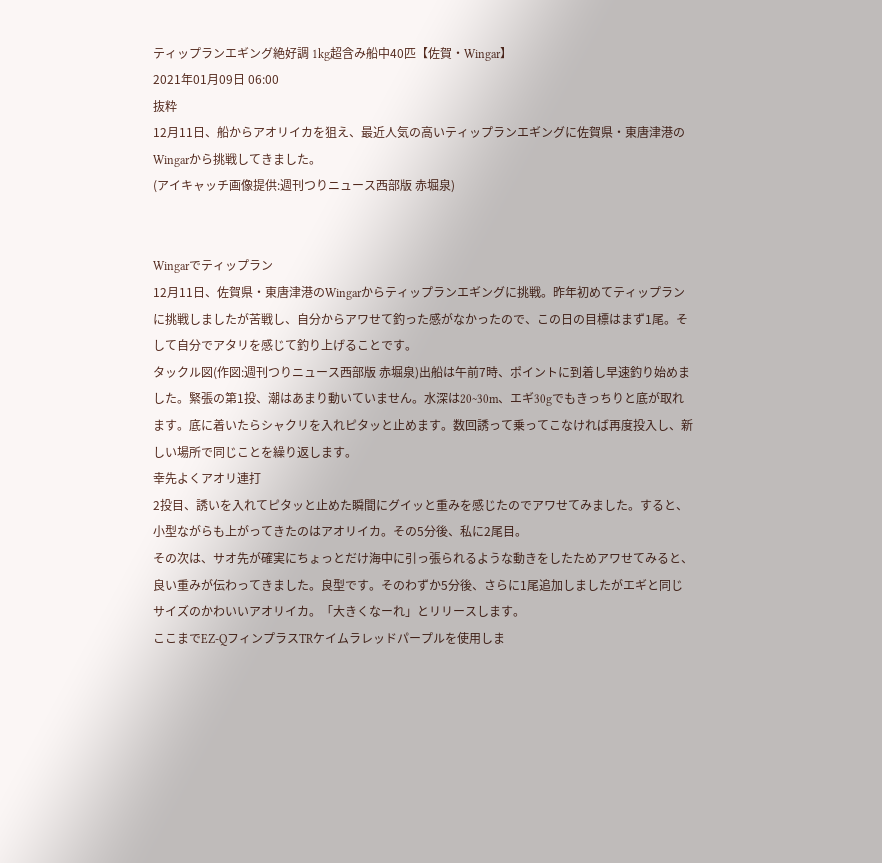ティップランエギング絶好調 1kg超含み船中40匹【佐賀・Wingar】
2021年01月09日 06:00
抜粋
12月11日、船からアオリイカを狙え、最近人気の高いティップランエギングに佐賀県・東唐津港のWingarから挑戦してきました。
(アイキャッチ画像提供:週刊つりニュース西部版 赤堀泉)


Wingarでティップラン
12月11日、佐賀県・東唐津港のWingarからティップランエギングに挑戦。昨年初めてティップランに挑戦しましたが苦戦し、自分からアワせて釣った感がなかったので、この日の目標はまず1尾。そして自分でアタリを感じて釣り上げることです。
タックル図(作図:週刊つりニュース西部版 赤堀泉)出船は午前7時、ポイントに到着し早速釣り始めました。緊張の第1投、潮はあまり動いていません。水深は20~30m、エギ30gでもきっちりと底が取れます。底に着いたらシャクリを入れピタッと止めます。数回誘って乗ってこなければ再度投入し、新しい場所で同じことを繰り返します。
幸先よくアオリ連打
2投目、誘いを入れてピタッと止めた瞬間にグイッと重みを感じたのでアワせてみました。すると、小型ながらも上がってきたのはアオリイカ。その5分後、私に2尾目。
その次は、サオ先が確実にちょっとだけ海中に引っ張られるような動きをしたためアワせてみると、良い重みが伝わってきました。良型です。そのわずか5分後、さらに1尾追加しましたがエギと同じサイズのかわいいアオリイカ。「大きくなーれ」とリリースします。
ここまでEZ-QフィンプラスTRケイムラレッドパープルを使用しま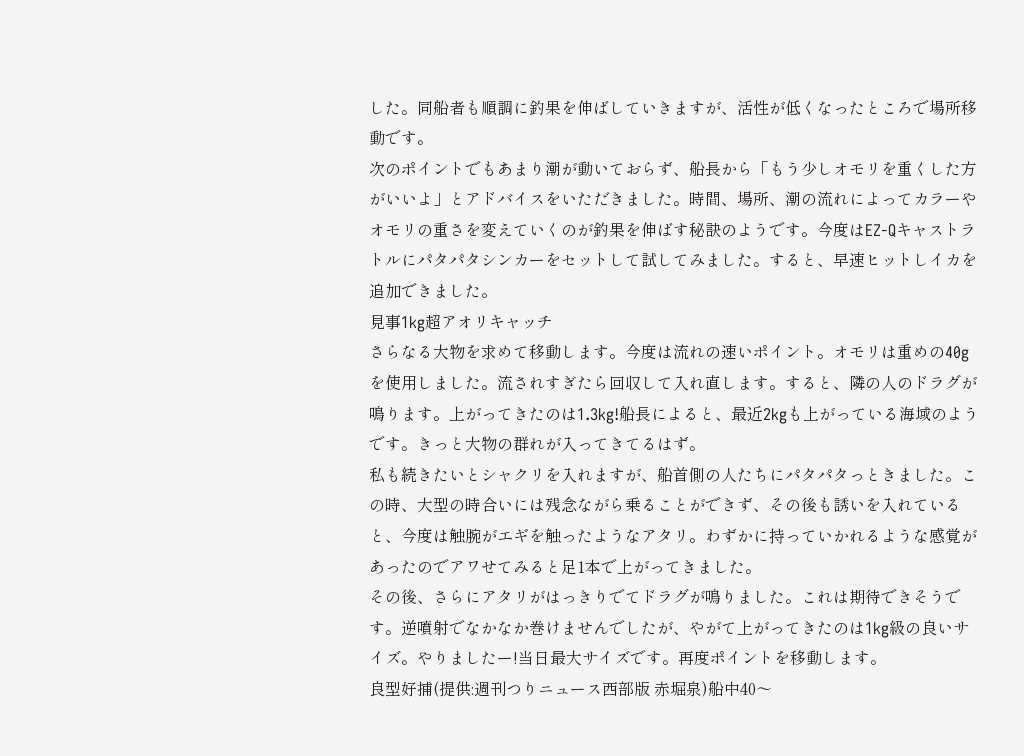した。同船者も順調に釣果を伸ばしていきますが、活性が低くなったところで場所移動です。
次のポイントでもあまり潮が動いておらず、船長から「もう少しオモリを重くした方がいいよ」とアドバイスをいただきました。時間、場所、潮の流れによってカラーやオモリの重さを変えていくのが釣果を伸ばす秘訣のようです。今度はEZ-Qキャストラトルにパタパタシンカーをセットして試してみました。すると、早速ヒットしイカを追加できました。
見事1kg超アオリキャッチ
さらなる大物を求めて移動します。今度は流れの速いポイント。オモリは重めの40gを使用しました。流されすぎたら回収して入れ直します。すると、隣の人のドラグが鳴ります。上がってきたのは1.3kg!船長によると、最近2kgも上がっている海域のようです。きっと大物の群れが入ってきてるはず。
私も続きたいとシャクリを入れますが、船首側の人たちにパタパタっときました。この時、大型の時合いには残念ながら乗ることができず、その後も誘いを入れていると、今度は触腕がエギを触ったようなアタリ。わずかに持っていかれるような感覚があったのでアワせてみると足1本で上がってきました。
その後、さらにアタリがはっきりでてドラグが鳴りました。これは期待できそうです。逆噴射でなかなか巻けませんでしたが、やがて上がってきたのは1kg級の良いサイズ。やりましたー!当日最大サイズです。再度ポイントを移動します。
良型好捕(提供:週刊つりニュース西部版 赤堀泉)船中40〜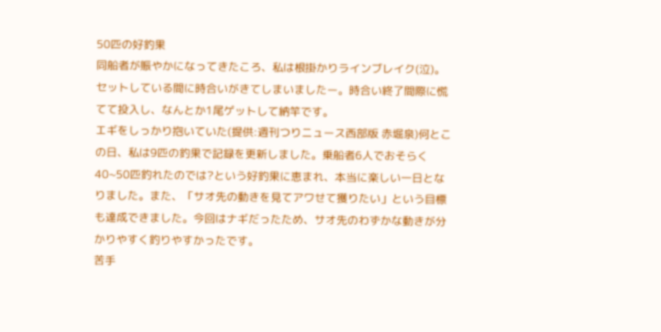50匹の好釣果
同船者が賑やかになってきたころ、私は根掛かりラインブレイク(泣)。セットしている間に時合いがきてしまいましたー。時合い終了間際に慌てて投入し、なんとか1尾ゲットして納竿です。
エギをしっかり抱いていた(提供:週刊つりニュース西部版 赤堀泉)何とこの日、私は9匹の釣果で記録を更新しました。乗船者6人でおそらく40~50匹釣れたのでは?という好釣果に恵まれ、本当に楽しい一日となりました。また、「サオ先の動きを見てアワせて獲りたい」という目標も達成できました。今回はナギだったため、サオ先のわずかな動きが分かりやすく釣りやすかったです。
苦手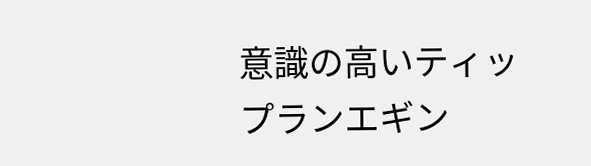意識の高いティップランエギン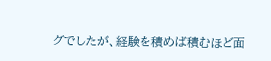グでしたが、経験を積めば積むほど面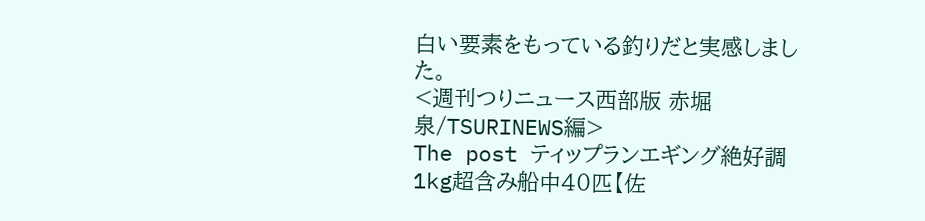白い要素をもっている釣りだと実感しました。
<週刊つりニュース西部版 赤堀泉/TSURINEWS編>
The post ティップランエギング絶好調 1kg超含み船中40匹【佐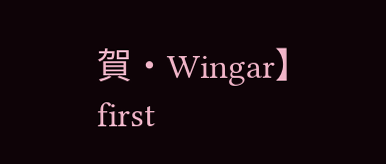賀・Wingar】 first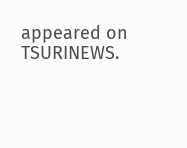appeared on TSURINEWS.